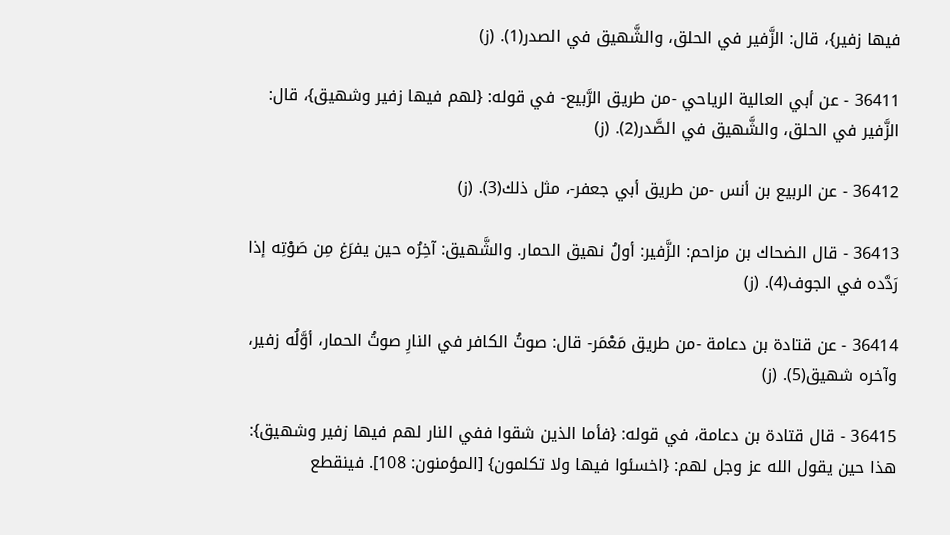فيها زفير}، قال: الزَّفير في الحلق، والشَّهيق في الصدر(1). (ز)

36411 - عن أبي العالية الرياحي -من طريق الرَّبيع- في قوله: {لهم فيها زفير وشهيق}، قال: الزَّفير في الحلق، والشَّهيق في الصَّدر(2). (ز)

36412 - عن الربيع بن أنس -من طريق أبي جعفر-، مثل ذلك(3). (ز)

36413 - قال الضحاك بن مزاحم: الزَّفير: أولُ نهيق الحمار. والشَّهيق: آخِرُه حين يفرَغ مِن صَوْتِه إذا رَدَّده في الجوف(4). (ز)

36414 - عن قتادة بن دعامة -من طريق مَعْمَر- قال: صوتُ الكافر في النارِ صوتُ الحمار، أوَّلُه زفير، وآخره شهيق(5). (ز)

36415 - قال قتادة بن دعامة، في قوله: {فأما الذين شقوا ففي النار لهم فيها زفير وشهيق}: هذا حين يقول الله عز وجل لهم: {اخسئوا فيها ولا تكلمون} [المؤمنون: 108]. فينقطع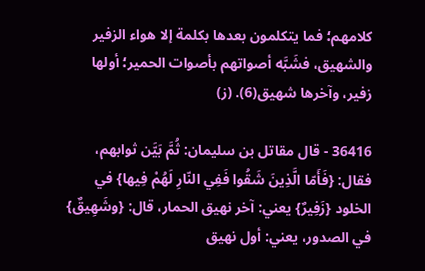كلامهم؛ فما يتكلمون بعدها بكلمة إلا هواء الزفير والشهيق، فشَبَّه أصواتهم بأصوات الحمير؛ أولها زفير، وآخرها شهيق(6). (ز)

36416 - قال مقاتل بن سليمان: ثُمَّ بَيَّن ثوابهم، فقال: {فَأَمّا الَّذِينَ شَقُوا فَفِي النّارِ لَهُمْ فِيها} في الخلود {زَفِيرٌ} يعني: آخر نهيق الحمار، قال: {وشَهِيقٌ} في الصدور، يعني: أول نهيق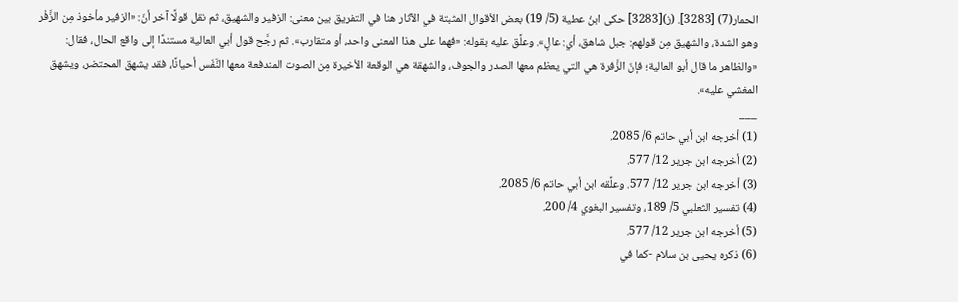الحمار(7) [3283]. (ز)[3283] حكى ابنُ عطية (5/ 19) بعض الأقوال المثبتة في الآثار هنا في التفريق بين معنى: الزفير والشهيق، ثم نقل قولًا آخر أنّ: «الزفير مأخوذ مِن الزَّفْر وهو الشدة، والشهيق مِن قولهم: جبل شاهق، أي: عالٍ». وعلَّق عليه بقوله: «فهما على هذا المعنى واحد، أو متقارب». ثم رجَّح قول أبي العالية مستندًا إلى واقع الحال، فقال: «والظاهر ما قال أبو العالية؛ فإنّ الزَّفرة هي التي يعظم معها الصدر والجوف، والشهقة هي الوقعة الأخيرة مِن الصوت المندفعة معها النَّفَس أحيانًا، فقد يشهق المحتضر، ويشهق المغشي عليه».
___
(1) أخرجه ابن أبي حاتم 6/ 2085.
(2) أخرجه ابن جرير 12/ 577.
(3) أخرجه ابن جرير 12/ 577. وعلَّقه ابن أبي حاتم 6/ 2085.
(4) تفسير الثعلبي 5/ 189، وتفسير البغوي 4/ 200.
(5) أخرجه ابن جرير 12/ 577.
(6) ذكره يحيى بن سلام -كما في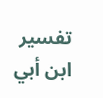تفسير ابن أبي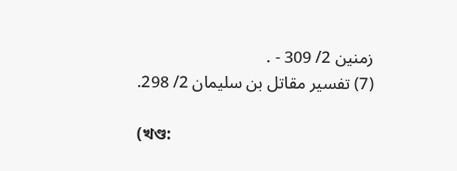زمنين 2/ 309 - .
(7) تفسير مقاتل بن سليمان 2/ 298.

(খণ্ড: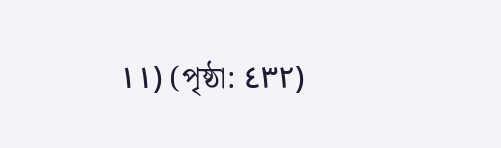١١) (পৃষ্ঠা: ٤٣٢)